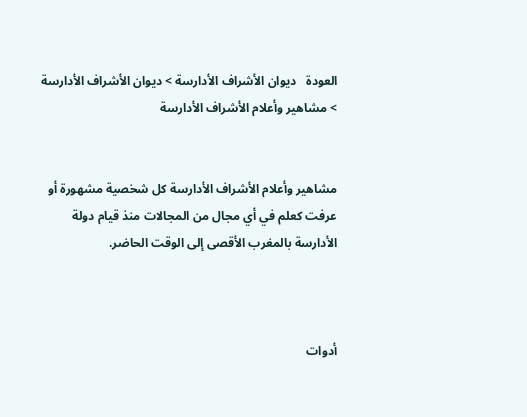العودة   ديوان الأشراف الأدارسة > ديوان الأشراف الأدارسة > مشاهير وأعلام الأشراف الأدارسة


مشاهير وأعلام الأشراف الأدارسة كل شخصية مشهورة أو عرفت كعلم في أي مجال من المجالات منذ قيام دولة الأدارسة بالمغرب الأقصى إلى الوقت الحاضر.



أدوات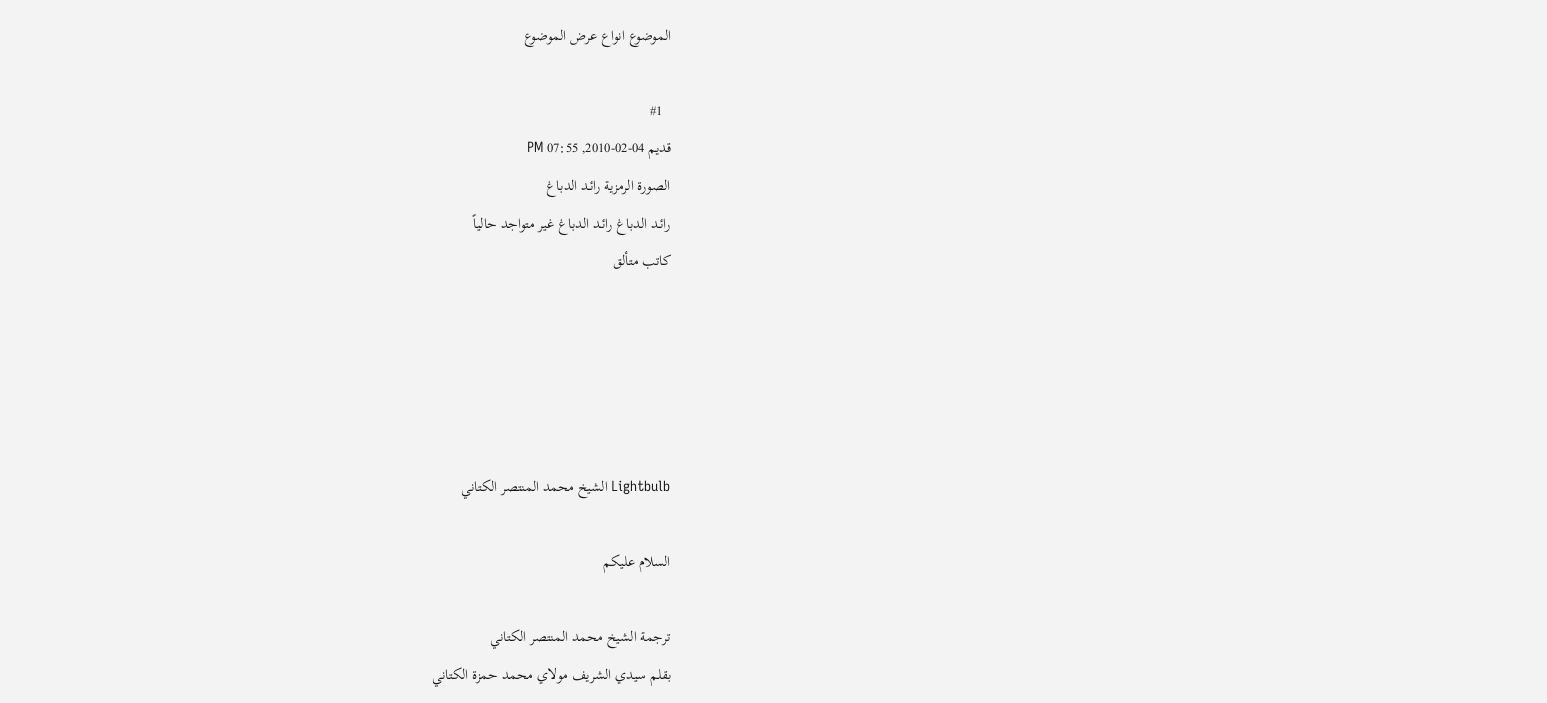الموضوع انواع عرض الموضوع

  #1
قديم 04-02-2010, 07:55 PM
الصورة الرمزية رائـد الدباغ
رائـد الدباغ رائـد الدباغ غير متواجد حالياً
كاتب متألق





Lightbulb الشيخ محمد المنتصر الكتاني

السلام عليكم

ترجمة الشيخ محمد المنتصر الكتاني
بقلم سيدي الشريف مولاي محمد حمزة الكتاني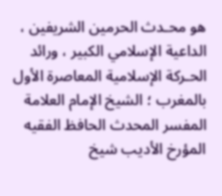هو محـدث الحرمين الشريفين ، الداعية الإسلامي الكبير ، ورائد الحـركة الإسلامية المعاصرة الأول بالمغرب ؛ الشيخ الإمام العلامة المفسر المحدث الحافظ الفقيه المؤرخ الأديب شيخ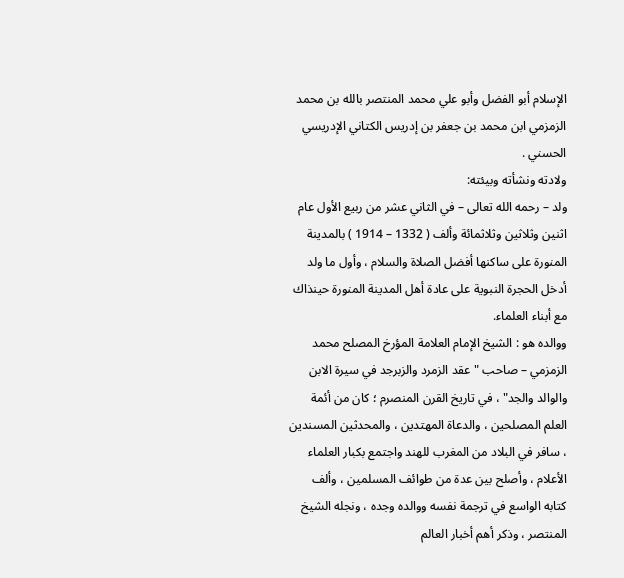الإسلام أبو الفضل وأبو علي محمد المنتصر بالله بن محمد الزمزمي ابن محمد بن جعفر بن إدريس الكتاني الإدريسي الحسني .
ولادته ونشأته وبيئته:
ولد – رحمه الله تعالى – في الثاني عشر من ربيع الأول عام اثنين وثلاثين وثلاثمائة وألف ( 1332 – 1914 ) بالمدينة المنورة على ساكنها أفضل الصلاة والسلام ، وأول ما ولد أدخل الحجرة النبوية على عادة أهل المدينة المنورة حينذاك مع أبناء العلماء.
ووالده هو : الشيخ الإمام العلامة المؤرخ المصلح محمد الزمزمي – صاحب "عقد الزمرد والزبرجد في سيرة الابن والوالد والجد" ، في تاريخ القرن المنصرم ؛ كان من أئمة العلم المصلحين ، والدعاة المهتدين ، والمحدثين المسندين ، سافر في البلاد من المغرب للهند واجتمع بكبار العلماء الأعلام ، وأصلح بين عدة من طوائف المسلمين ، وألف كتابه الواسع في ترجمة نفسه ووالده وجده ، ونجله الشيخ المنتصر ، وذكر أهم أخبار العالم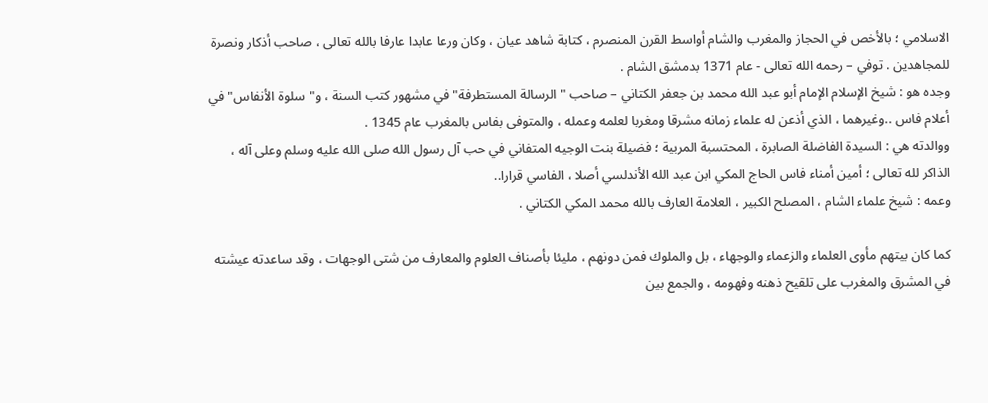الاسلامي ؛ بالأخص في الحجاز والمغرب والشام أواسط القرن المنصرم ، كتابة شاهد عيان ، وكان ورعا عابدا عارفا بالله تعالى ، صاحب أذكار ونصرة للمجاهدين . توفي – رحمه الله تعالى - عام 1371 بدمشق الشام .
وجده هو : شيخ الإسلام الإمام أبو عبد الله محمد بن جعفر الكتاني – صاحب "الرسالة المستطرفة" في مشهور كتب السنة ، و"سلوة الأنفاس" في أعلام فاس ..وغيرهما ، الذي أذعن له علماء زمانه مشرقا ومغربا لعلمه وعمله ، والمتوفى بفاس بالمغرب عام 1345 .
ووالدته هي : السيدة الفاضلة الصابرة ، المحتسبة المربية ؛ فضيلة بنت الوجيه المتفاني في حب آل رسول الله صلى الله عليه وسلم وعلى آله ، الذاكر لله تعالى ؛ أمين أمناء فاس الحاج المكي ابن عبد الله الأندلسي أصلا ، الفاسي قرارا..
وعمه : شيخ علماء الشام ، المصلح الكبير ، العلامة العارف بالله محمد المكي الكتاني .

كما كان بيتهم مأوى العلماء والزعماء والوجهاء ، بل والملوك فمن دونهم ، مليئا بأصناف العلوم والمعارف من شتى الوجهات ، وقد ساعدته عيشته في المشرق والمغرب على تلقيح ذهنه وفهومه ، والجمع بين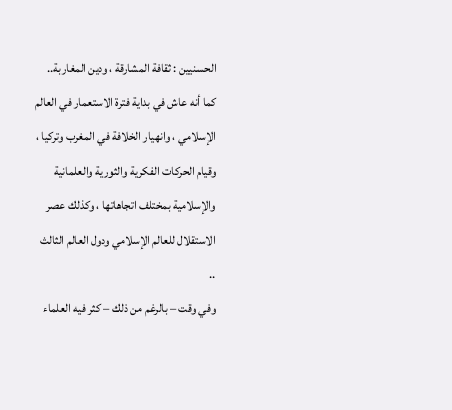الحسنيين : ثقافة المشارقة ، ودين المغاربة..
كما أنه عاش في بداية فترة الاستعمار في العالم الإسلامي ، وانهيار الخلافة في المغرب وتركيا ، وقيام الحركات الفكرية والثورية والعلمانية والإسلامية بمختلف اتجاهاتها ، وكذلك عصر الاستقلال للعالم الإسلامي ودول العالم الثالث ..
وفي وقت – بالرغم من ذلك – كثر فيه العلماء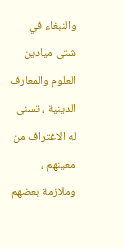والنبغاء في شتى ميادين العلوم والمعارف الدينية ، تسنى له الاغتراف من معينهم ، وملازمة بعضهم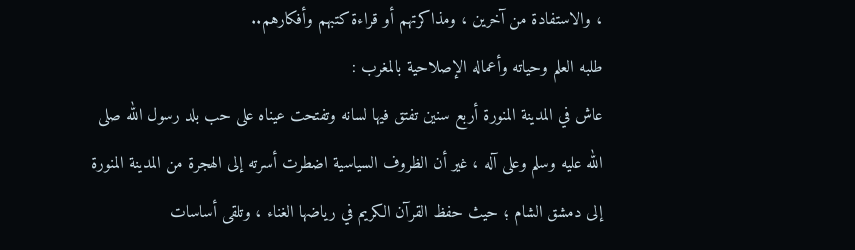، والاستفادة من آخرين ، ومذاكرتهم أو قراءة كتبهم وأفكارهم..
طلبه العلم وحياته وأعماله الإصلاحية بالمغرب :
عاش في المدينة المنورة أربع سنين تفتق فيها لسانه وتفتحت عيناه على حب بلد رسول الله صلى الله عليه وسلم وعلى آله ، غير أن الظروف السياسية اضطرت أسرته إلى الهجرة من المدينة المنورة إلى دمشق الشام ؛ حيث حفظ القرآن الكريم في رياضها الغناء ، وتلقى أساسات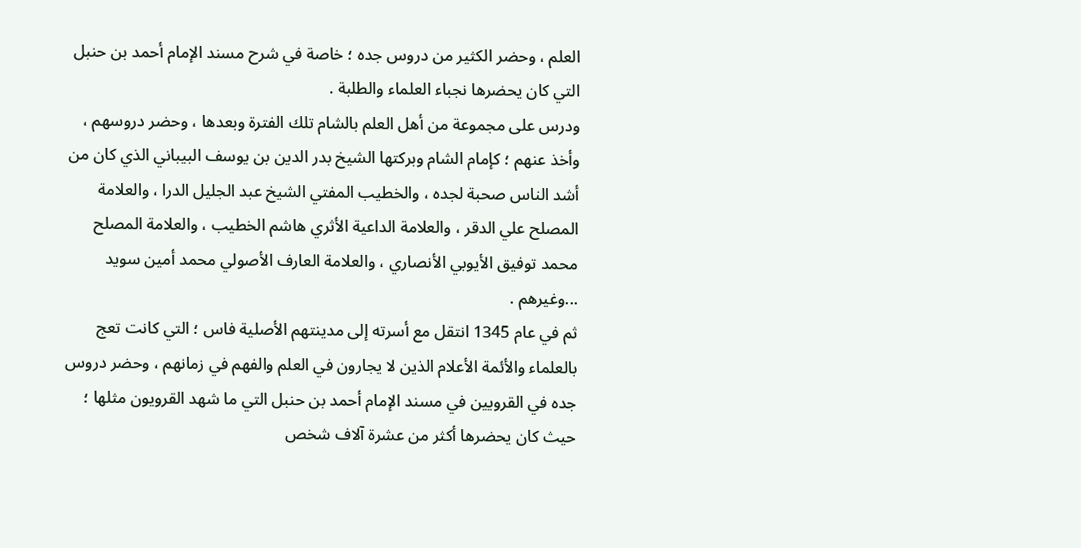العلم ، وحضر الكثير من دروس جده ؛ خاصة في شرح مسند الإمام أحمد بن حنبل التي كان يحضرها نجباء العلماء والطلبة .
ودرس على مجموعة من أهل العلم بالشام تلك الفترة وبعدها ، وحضر دروسهم ، وأخذ عنهم ؛ كإمام الشام وبركتها الشيخ بدر الدين بن يوسف البيباني الذي كان من أشد الناس صحبة لجده ، والخطيب المفتي الشيخ عبد الجليل الدرا ، والعلامة المصلح علي الدقر ، والعلامة الداعية الأثري هاشم الخطيب ، والعلامة المصلح محمد توفيق الأيوبي الأنصاري ، والعلامة العارف الأصولي محمد أمين سويد ...وغيرهم .
ثم في عام 1345 انتقل مع أسرته إلى مدينتهم الأصلية فاس ؛ التي كانت تعج بالعلماء والأئمة الأعلام الذين لا يجارون في العلم والفهم في زمانهم ، وحضر دروس جده في القرويين في مسند الإمام أحمد بن حنبل التي ما شهد القرويون مثلها ؛ حيث كان يحضرها أكثر من عشرة آلاف شخص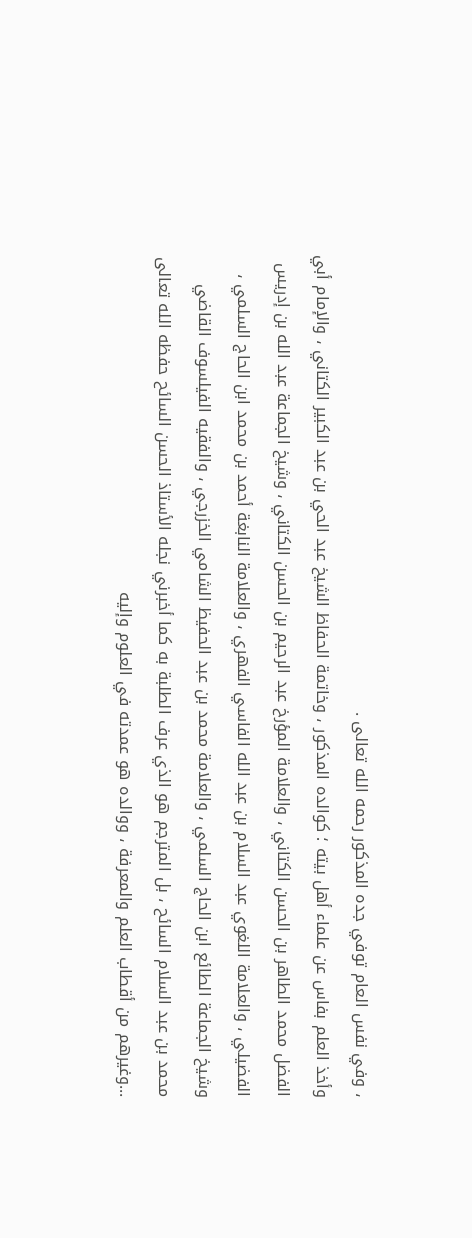، وفي نفس العام توفي جده المذكور رحمه الله تعالى .
وأخذ العلم بفاس عن علماء أهل بيته ؛ كوالده المذكور ، وخاتمة الحفاظ الشيخ عبد الحي بن عبد الكبير الكتاني ، والإمام أبي الفضل محمد الطاهر بن الحسن الكتاني ، والعلامة المؤرخ عبد الرحيم بن الحسن الكتاني ، وشيخ الجماعة عبد الله بن إدريس الفضيلي ، والعلامة اللغوي عبد السلام بن عبد الله الفاسي الفهري ، والعلامة النابغة أحمد بن محمد ابن الحاج السلمي ، وشيخ الجماعة الطائع ابن الحاج السلمي ، والعلامة محمد بن عبد الحفيظ الشامي الخزرجي ، والفقيه الفيلسوف القاضي محمد بن عبد السلام السائح ، بل المترجم هو الذي عرف الطلبة به كما أخبرني نجله الأستاذ الحسن السائح حفظه الله تعالى ...وغيرهم من أقطاب العلم والمعرفة ، ووالده هو عمدته في العلوم وإليه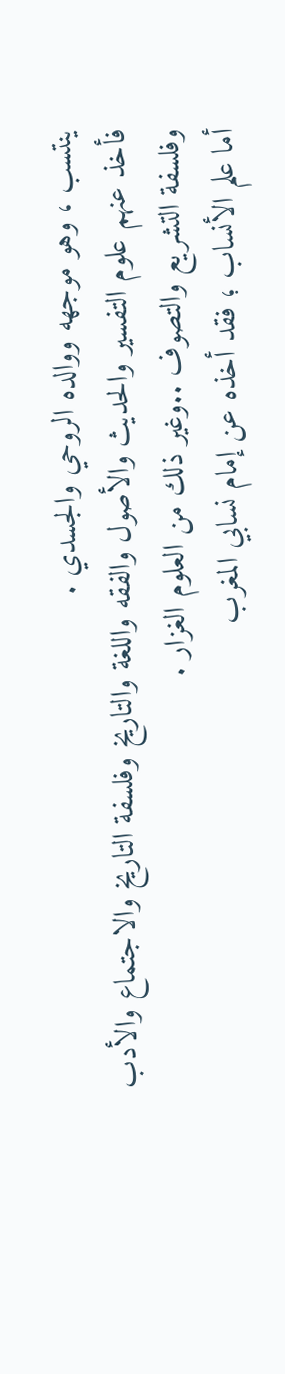ينتسب ، وهو موجهه ووالده الروحي والجسدي .
فأخذ عنهم علوم التفسير والحديث والأصول والفقه واللغة والتاريخ وفلسفة التاريخ والاجتماع والأدب وفلسفة التشريع والتصوف ..وغير ذلك من العلوم الغزار .
أما علم الأنساب ؛ فقد أخذه عن إمام نسابي المغرب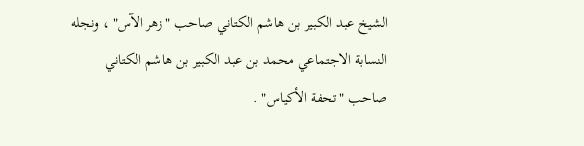الشيخ عبد الكبير بن هاشم الكتاني صاحب "زهر الآس" ، ونجله النسابة الاجتماعي محمد بن عبد الكبير بن هاشم الكتاني صاحب "تحفة الأكياس" .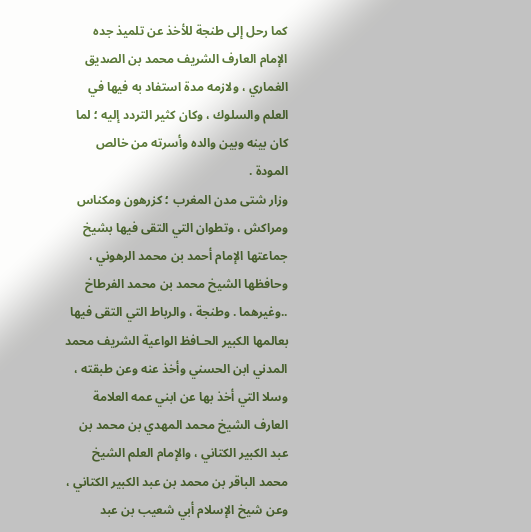كما رحل إلى طنجة للأخذ عن تلميذ جده الإمام العارف الشريف محمد بن الصديق الغماري ، ولازمه مدة استفاد به فيها في العلم والسلوك ، وكان كثير التردد إليه ؛ لما كان بينه وبين والده وأسرته من خالص المودة .
وزار شتى مدن المغرب ؛ كزرهون ومكناس ومراكش ، وتطوان التي التقى فيها بشيخ جماعتها الإمام أحمد بن محمد الرهوني ، وحافظها الشيخ محمد بن محمد الفرطاخ ..وغيرهما . وطنجة ، والرباط التي التقى فيها بعالمها الكبير الحـافظ الواعية الشريف محمد المدني ابن الحسني وأخذ عنه وعن طبقته ، وسلا التي أخذ بها عن ابني عمه العلامة العارف الشيخ محمد المهدي بن محمد بن عبد الكبير الكتاني ، والإمام العلم الشيخ محمد الباقر بن محمد بن عبد الكبير الكتاني ، وعن شيخ الإسلام أبي شعيب بن عبد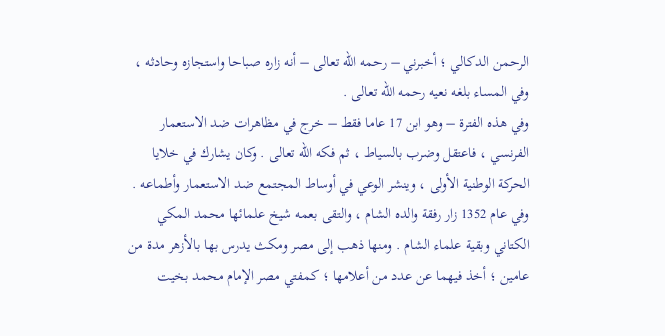الرحمن الدكالي ؛ أخبرني – رحمه الله تعالى – أنه زاره صباحا واستجازه وحادثه ، وفي المساء بلغه نعيه رحمه الله تعالى .
وفي هذه الفترة – وهو ابن 17 عاما فقط – خرج في مظاهرات ضد الاستعمار الفرنسي ، فاعتقل وضرب بالسياط ، ثم فكه الله تعالى . وكان يشارك في خلايا الحركة الوطنية الأولى ، وينشر الوعي في أوساط المجتمع ضد الاستعمار وأطماعه .
وفي عام 1352 زار رفقة والده الشام ، والتقى بعمه شيخ علمائها محمد المكي الكتاني وبقية علماء الشام . ومنها ذهب إلى مصر ومكث يدرس بها بالأزهر مدة من عامين ؛ أخذ فيهما عن عدد من أعلامها ؛ كمفتي مصر الإمام محمد بخيت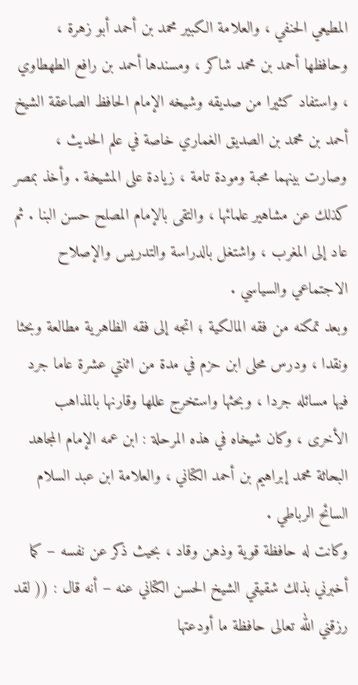المطيعي الحنفي ، والعلامة الكبير محمد بن أحمد أبو زهرة ، وحافظها أحمد بن محمد شاكر ، ومسندها أحمد بن رافع الطهطاوي ، واستفاد كثيرا من صديقه وشيخه الإمام الحافظ الصاعقة الشيخ أحمد بن محمد بن الصديق الغماري خاصة في علم الحديث ، وصارت بينهما محبة ومودة تامة ، زيادة على المشيخة . وأخذ بمصر كذلك عن مشاهير علمائها ، والتقى بالإمام المصلح حسن البنا . ثم عاد إلى المغرب ، واشتغل بالدراسة والتدريس والإصلاح الاجتماعي والسياسي .
وبعد تمكنه من فقه المالكية ؛ اتجه إلى فقه الظاهرية مطالعة وبحثا ونقدا ، ودرس محلى ابن حزم في مدة من اثنتي عشرة عاما جرد فيها مسائله جردا ، وبحثها واستخرج عللها وقارنها بالمذاهب الأخرى ، وكان شيخاه في هذه المرحلة : ابن عمه الإمام المجاهد البحاثة محمد إبراهيم بن أحمد الكتاني ، والعلامة ابن عبد السلام السائح الرباطي .
وكانت له حافظة قوية وذهن وقاد ، بحيث ذكر عن نفسه – كما أخبرني بذلك شقيقي الشيخ الحسن الكتاني عنه – أنه قال : (( لقد رزقني الله تعالى حافظة ما أودعتها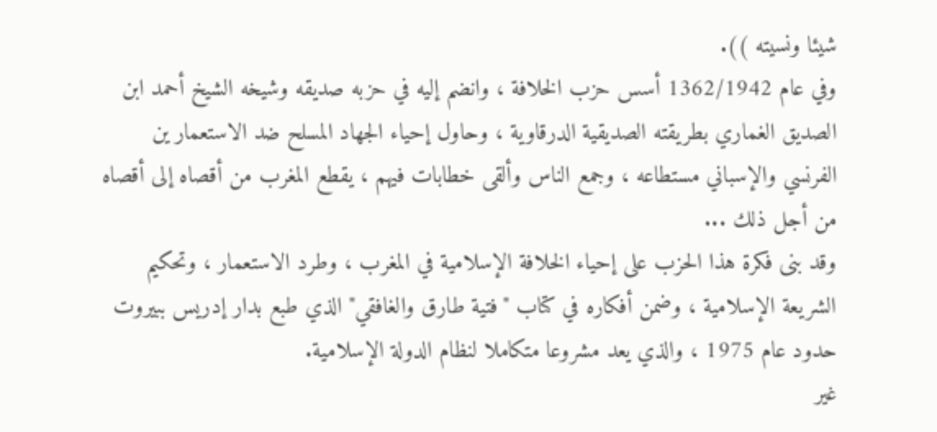شيئا ونسيته )).
وفي عام 1362/1942 أسس حزب الخلافة ، وانضم إليه في حزبه صديقه وشيخه الشيخ أحمد ابن الصديق الغماري بطريقته الصديقية الدرقاوية ، وحاول إحياء الجهاد المسلح ضد الاستعمار ين الفرنسي والإسباني مستطاعه ، وجمع الناس وألقى خطابات فيهم ، يقطع المغرب من أقصاه إلى أقصاه من أجل ذلك ...
وقد بنى فكرة هذا الحزب على إحياء الخلافة الإسلامية في المغرب ، وطرد الاستعمار ، وتحكيم الشريعة الإسلامية ، وضمن أفكاره في كتاب "فتية طارق والغافقي" الذي طبع بدار إدريس ببيروت حدود عام 1975 ، والذي يعد مشروعا متكاملا لنظام الدولة الإسلامية.
غير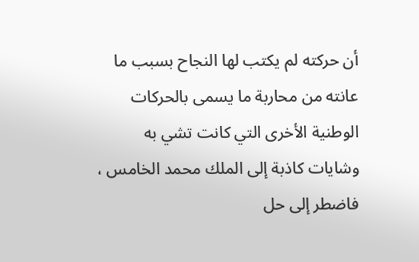أن حركته لم يكتب لها النجاح بسبب ما عانته من محاربة ما يسمى بالحركات الوطنية الأخرى التي كانت تشي به وشايات كاذبة إلى الملك محمد الخامس ، فاضطر إلى حل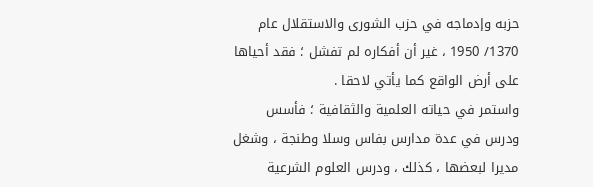حزبه وإدماجه في حزب الشورى والاستقلال عام 1370/ 1950 ، غير أن أفكاره لم تفشل ؛ فقد أحياها على أرض الواقع كما يأتي لاحقا .
واستمر في حياته العلمية والثقافية ؛ فأسس ودرس في عدة مدارس بفاس وسلا وطنجة ، وشغل مديرا لبعضها ، كذلك ، ودرس العلوم الشرعية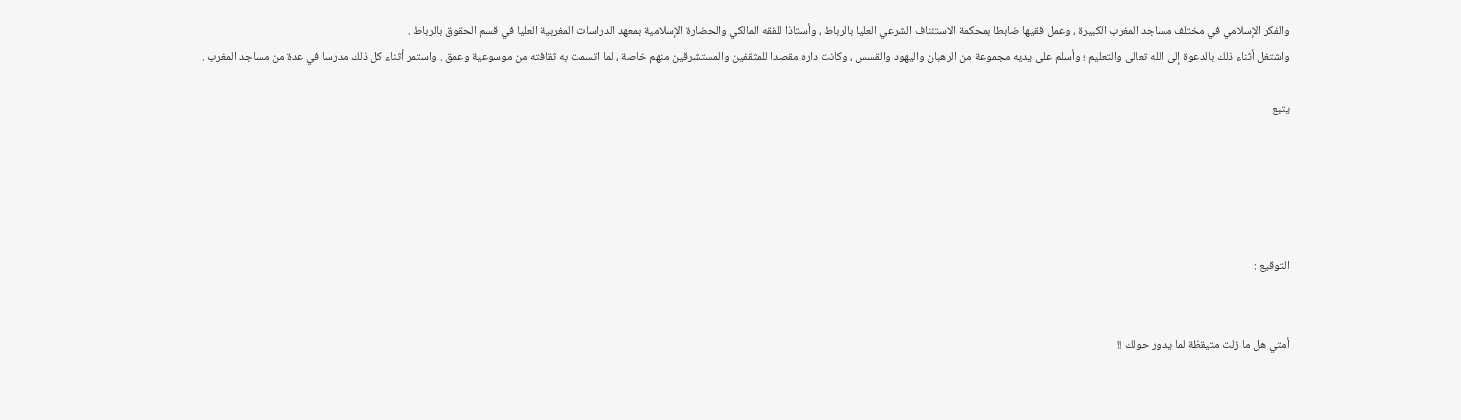والفكر الإسلامي في مختلف مساجد المغرب الكبيرة ، وعمل فقيها ضابطا بمحكمة الاستئناف الشرعي العليا بالرباط ، وأستاذا للفقه المالكي والحضارة الإسلامية بمعهد الدراسات المغربية العليا في قسم الحقوق بالرباط .
واشتغل أثناء ذلك بالدعوة إلى الله تعالى والتعليم ؛ وأسلم على يديه مجموعة من الرهبان واليهود والقسس ، وكانت داره مقصدا للمثقفين والمستشرقين منهم خاصة ، لما اتسمت به ثقافته من موسوعية وعمق . واستمر أثناء كل ذلك مدرسا في عدة من مساجد المغرب .

يتبع





التوقيع :


أمتي هل ما زلت متيقظة لما يدور حولك !!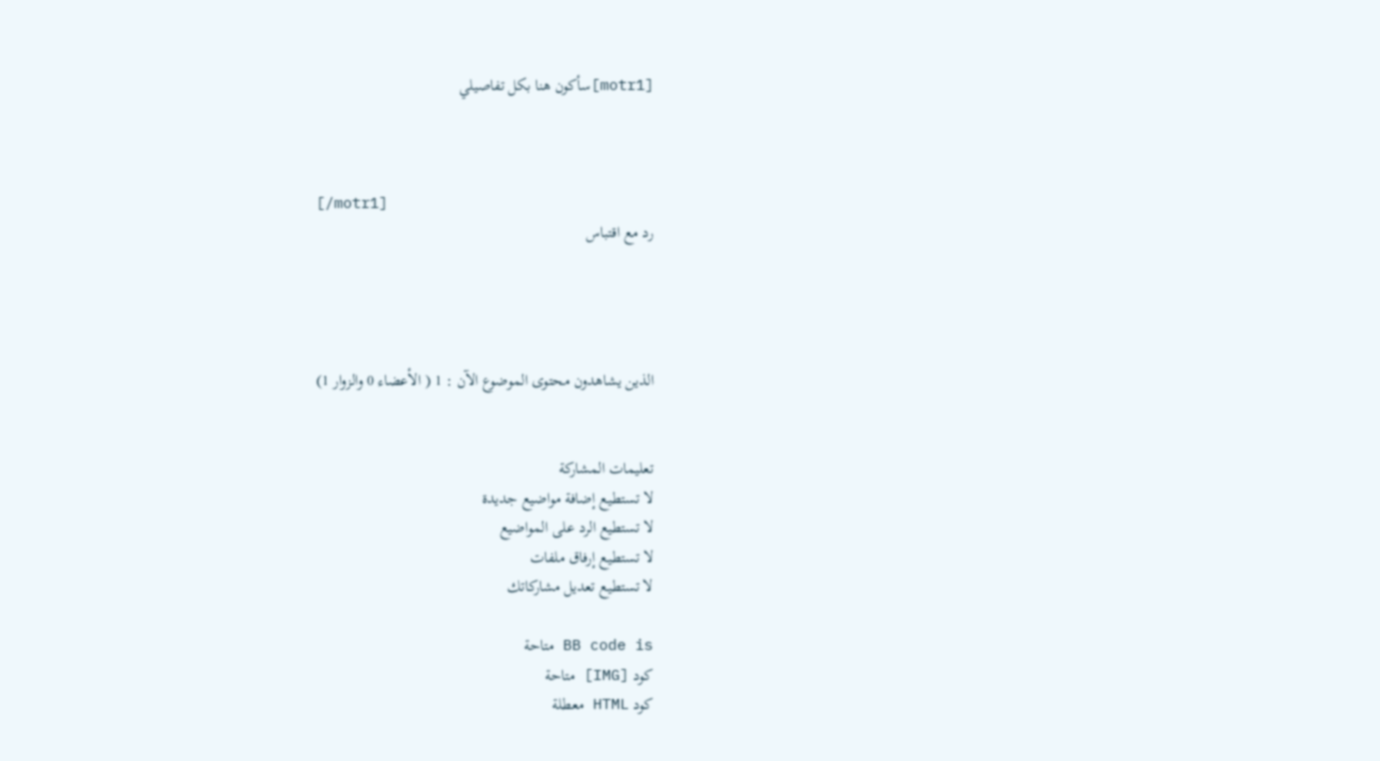[motr1]سأكون هنا بكل تفاصيلي



[/motr1]
رد مع اقتباس




الذين يشاهدون محتوى الموضوع الآن : 1 ( الأعضاء 0 والزوار 1)


تعليمات المشاركة
لا تستطيع إضافة مواضيع جديدة
لا تستطيع الرد على المواضيع
لا تستطيع إرفاق ملفات
لا تستطيع تعديل مشاركاتك

BB code is متاحة
كود [IMG] متاحة
كود HTML معطلة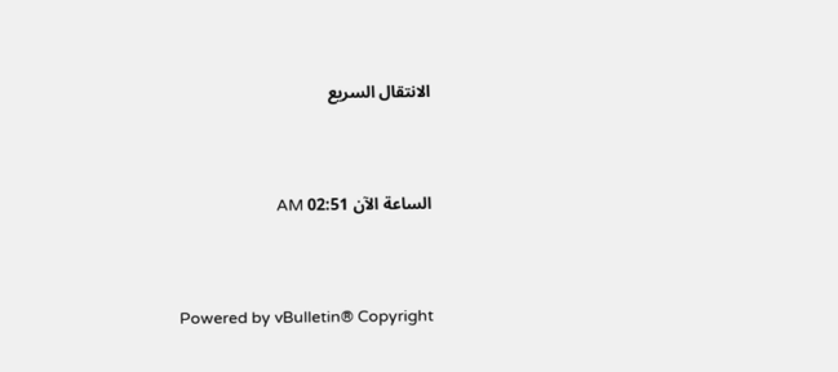الانتقال السريع


الساعة الآن 02:51 AM


Powered by vBulletin® Copyright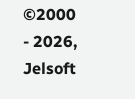©2000 - 2026, Jelsoft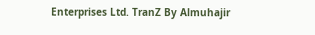Enterprises Ltd. TranZ By Almuhajir